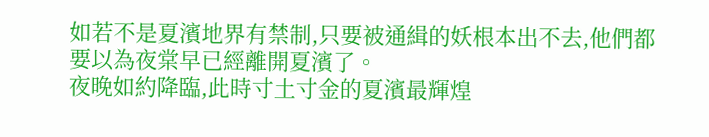如若不是夏濱地界有禁制,只要被通緝的妖根本出不去,他們都要以為夜棠早已經離開夏濱了。
夜晚如約降臨,此時寸土寸金的夏濱最輝煌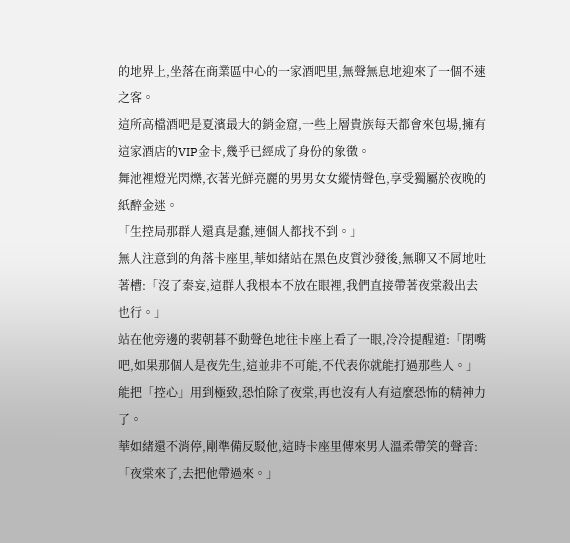的地界上,坐落在商業區中心的一家酒吧里,無聲無息地迎來了一個不速之客。
這所高檔酒吧是夏濱最大的銷金窟,一些上層貴族每天都會來包場,擁有這家酒店的VIP金卡,幾乎已經成了身份的象徵。
舞池裡燈光閃爍,衣著光鮮亮麗的男男女女縱情聲色,享受獨屬於夜晚的紙醉金迷。
「生控局那群人還真是蠢,連個人都找不到。」
無人注意到的角落卡座里,華如緒站在黑色皮質沙發後,無聊又不屑地吐著槽:「沒了秦妄,這群人我根本不放在眼裡,我們直接帶著夜棠殺出去也行。」
站在他旁邊的裴朝暮不動聲色地往卡座上看了一眼,冷冷提醒道:「閉嘴吧,如果那個人是夜先生,這並非不可能,不代表你就能打過那些人。」
能把「控心」用到極致,恐怕除了夜棠,再也沒有人有這麼恐怖的精神力了。
華如緒還不消停,剛準備反駁他,這時卡座里傳來男人溫柔帶笑的聲音:「夜棠來了,去把他帶過來。」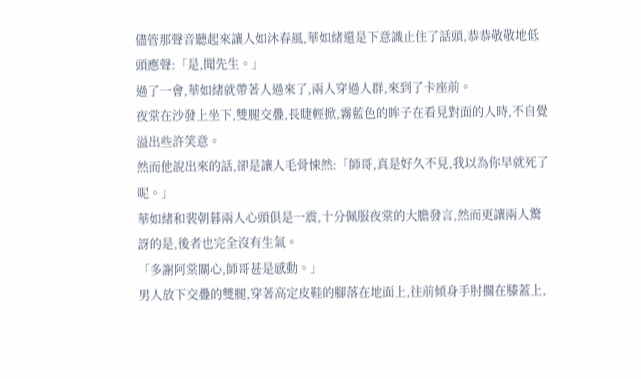儘管那聲音聽起來讓人如沐春風,華如緒還是下意識止住了話頭,恭恭敬敬地低頭應聲:「是,聞先生。」
過了一會,華如緒就帶著人過來了,兩人穿過人群,來到了卡座前。
夜棠在沙發上坐下,雙腿交疊,長睫輕掀,霧藍色的眸子在看見對面的人時,不自覺溢出些許笑意。
然而他說出來的話,卻是讓人毛骨悚然:「師哥,真是好久不見,我以為你早就死了呢。」
華如緒和裴朝暮兩人心頭俱是一震,十分佩服夜棠的大膽發言,然而更讓兩人驚訝的是,後者也完全沒有生氣。
「多謝阿棠關心,師哥甚是感動。」
男人放下交疊的雙腿,穿著高定皮鞋的腳落在地面上,往前傾身手肘擱在膝蓋上,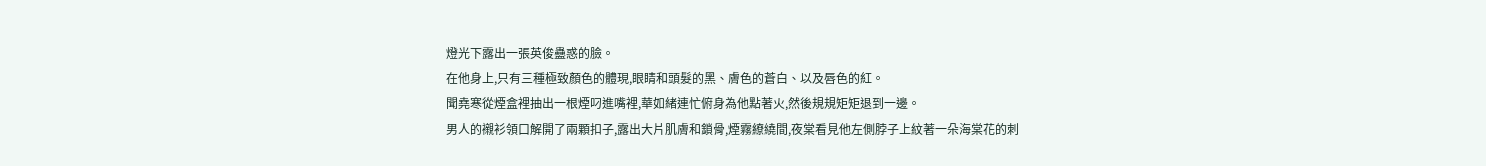燈光下露出一張英俊蠱惑的臉。
在他身上,只有三種極致顏色的體現,眼睛和頭髮的黑、膚色的蒼白、以及唇色的紅。
聞堯寒從煙盒裡抽出一根煙叼進嘴裡,華如緒連忙俯身為他點著火,然後規規矩矩退到一邊。
男人的襯衫領口解開了兩顆扣子,露出大片肌膚和鎖骨,煙霧繚繞間,夜棠看見他左側脖子上紋著一朵海棠花的刺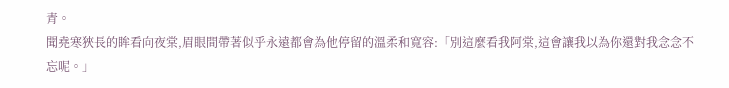青。
聞堯寒狹長的眸看向夜棠,眉眼間帶著似乎永遠都會為他停留的溫柔和寬容:「別這麼看我阿棠,這會讓我以為你還對我念念不忘呢。」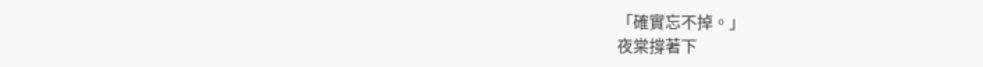「確實忘不掉。」
夜棠撐著下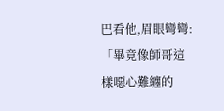巴看他,眉眼彎彎:「畢竟像師哥這樣噁心難纏的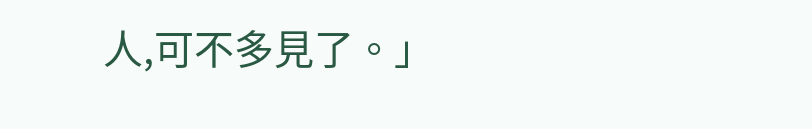人,可不多見了。」